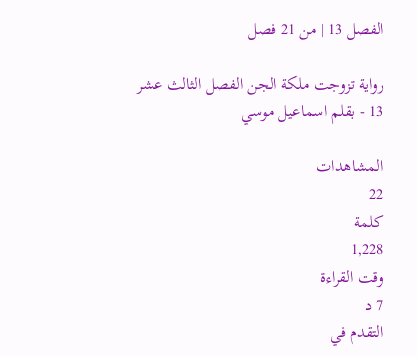الفصل 13 | من 21 فصل

رواية تزوجت ملكة الجن الفصل الثالث عشر 13 - بقلم اسماعيل موسي

المشاهدات
22
كلمة
1,228
وقت القراءة
7 د
التقدم في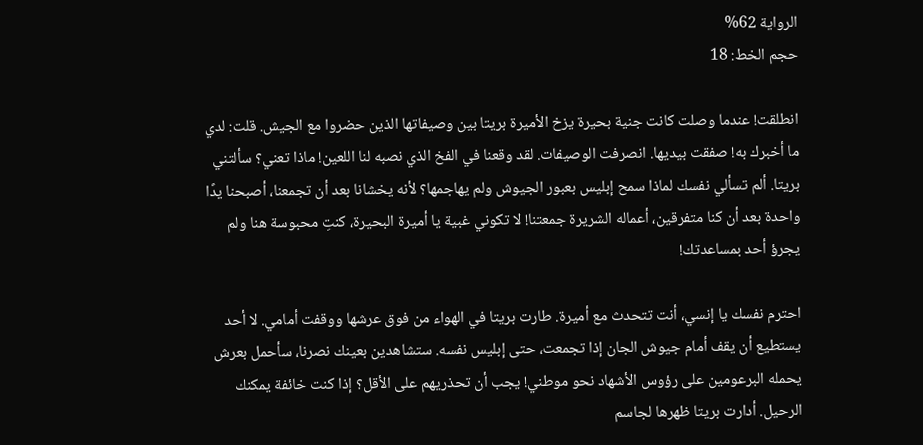الرواية 62%
حجم الخط: 18

انطلقت! عندما وصلت كانت جنية بحيرة يزخ الأميرة بريتا بين وصيفاتها الذين حضروا مع الجيش. قلت: لدي ما أخبرك به! صفقت بيديها. انصرفت الوصيفات. لقد وقعنا في الفخ الذي نصبه لنا اللعين! ماذا تعني؟ سألتني بريتا. ألم تسألي نفسك لماذا سمح إبليس بعبور الجيوش ولم يهاجمها؟ لأنه يخشانا بعد أن تجمعنا، أصبحنا يدًا واحدة بعد أن كنا متفرقين، أعماله الشريرة جمعتنا! لا تكوني غبية يا أميرة البحيرة، كنتِ محبوسة هنا ولم يجرؤ أحد بمساعدتك!

احترم نفسك يا إنسي، أنت تتحدث مع أميرة. طارت بريتا في الهواء من فوق عرشها ووقفت أمامي. لا أحد يستطيع أن يقف أمام جيوش الجان إذا تجمعت، حتى إبليس نفسه. ستشاهدين بعينك نصرنا، سأحمل بعرش يحمله البرعومين على رؤوس الأشهاد نحو موطني! يجب أن تحذريهم على الأقل؟ إذا كنت خائفة يمكنك الرحيل. أدارت بريتا ظهرها لجاسم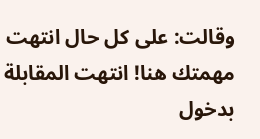وقالت: على كل حال انتهت مهمتك هنا! انتهت المقابلة بدخول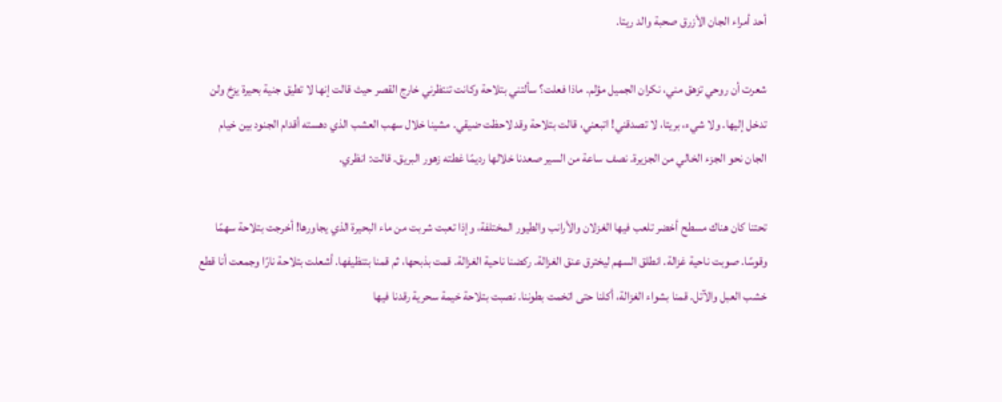أحد أمراء الجان الأزرق صحبة والد ريتا.

شعرت أن روحي تزهق مني، نكران الجميل مؤلم. ماذا فعلت؟ سألتني بتلاحة وكانت تنتظرني خارج القصر حيث قالت إنها لا تطيق جنية بحيرة يزخ ولن تدخل إليها. ولا شيء، بريتا، لا تصدقني! اتبعني، قالت بتلاحة وقد لاحظت ضيقي. مشينا خلال سهب العشب الذي دهسته أقدام الجنود بين خيام الجان نحو الجزء الخالي من الجزيرة. نصف ساعة من السير صعدنا خلالها رديمًا غطته زهور البريق. قالت: انظري.

تحتنا كان هناك مسطح أخضر تلعب فيها الغزلان والأرانب والطيور المختلفة، وإذا تعبت شربت من ماء البحيرة الذي يجاورها! أخرجت بتلاحة سهمًا وقوسًا. صوبت ناحية غزالة. انطلق السهم ليخترق عنق الغزالة. ركضنا ناحية الغزالة. قمت بذبحها، ثم قمنا بتنظيفها. أشعلت بتلاحة نارًا وجمعت أنا قطع خشب العبل والآتل. قمنا بشواء الغزالة، أكلنا حتى اتخمت بطوننا. نصبت بتلاحة خيمة سحرية رقدنا فيها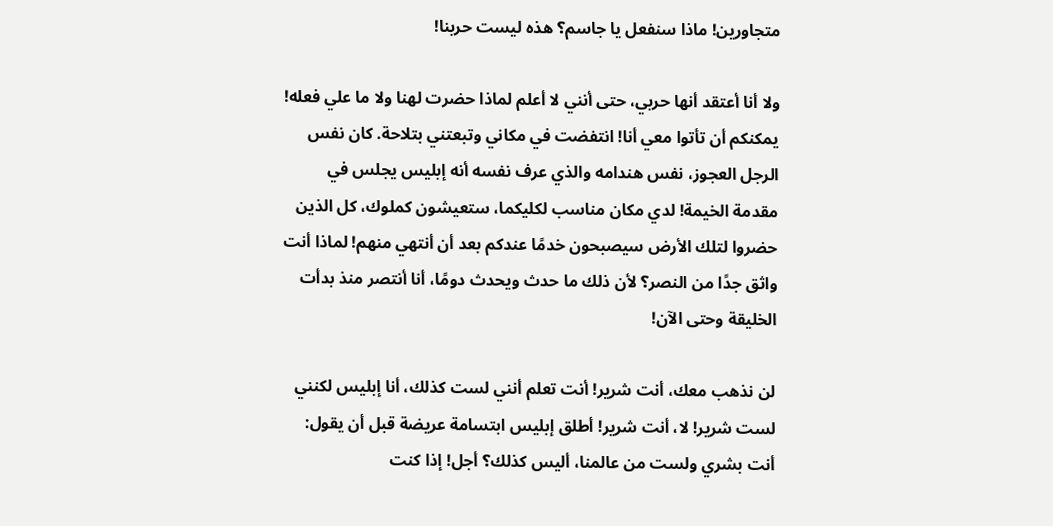متجاورين! ماذا سنفعل يا جاسم؟ هذه ليست حربنا!

ولا أنا أعتقد أنها حربي، حتى أنني لا أعلم لماذا حضرت لهنا ولا ما علي فعله! يمكنكم أن تأتوا معي أنا! انتفضت في مكاني وتبعتني بتلاحة. كان نفس الرجل العجوز، نفس هندامه والذي عرف نفسه أنه إبليس يجلس في مقدمة الخيمة! لدي مكان مناسب لكليكما، ستعيشون كملوك، كل الذين حضروا لتلك الأرض سيصبحون خدمًا عندكم بعد أن أنتهي منهم! لماذا أنت واثق جدًا من النصر؟ لأن ذلك ما حدث ويحدث دومًا، أنا أنتصر منذ بدأت الخليقة وحتى الآن!

لن نذهب معك، أنت شرير! أنت تعلم أنني لست كذلك، أنا إبليس لكنني لست شرير! لا، أنت شرير! أطلق إبليس ابتسامة عريضة قبل أن يقول: أنت بشري ولست من عالمنا، أليس كذلك؟ أجل! إذا كنت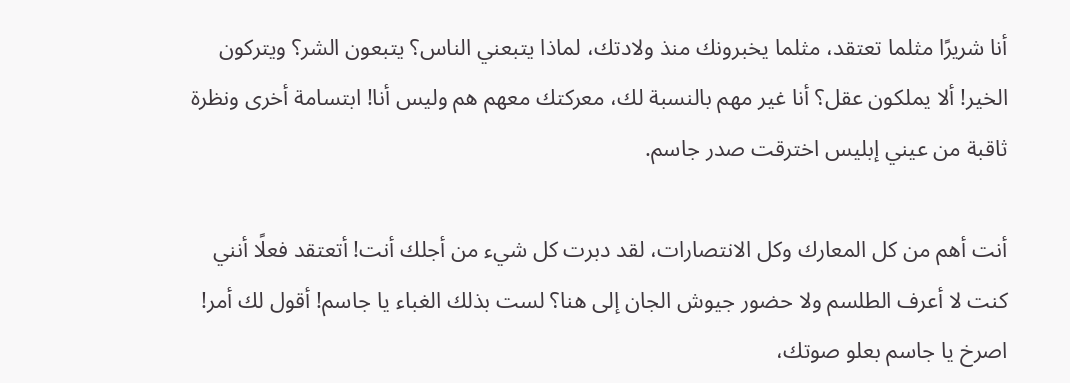أنا شريرًا مثلما تعتقد، مثلما يخبرونك منذ ولادتك، لماذا يتبعني الناس؟ يتبعون الشر؟ ويتركون الخير! ألا يملكون عقل؟ أنا غير مهم بالنسبة لك، معركتك معهم هم وليس أنا! ابتسامة أخرى ونظرة ثاقبة من عيني إبليس اخترقت صدر جاسم.

أنت أهم من كل المعارك وكل الانتصارات، لقد دبرت كل شيء من أجلك أنت! أتعتقد فعلًا أنني كنت لا أعرف الطلسم ولا حضور جيوش الجان إلى هنا؟ لست بذلك الغباء يا جاسم! أقول لك أمر! اصرخ يا جاسم بعلو صوتك،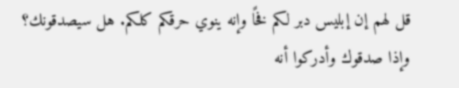قل لهم إن إبليس دبر لكم فخًا وإنه ينوي حرقكم كلكم. هل سيصدقونك؟ وإذا صدقوك وأدركوا أنه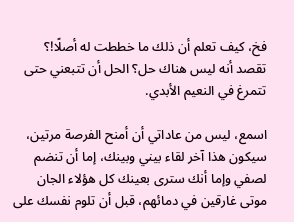فخ، كيف تعلم أن ذلك ما خططت له أصلًا!؟ تقصد أنه ليس هناك حل؟ الحل أن تتبعني حتى تتمرغ في النعيم الأبدي.

اسمع، ليس من عاداتي أن أمنح الفرصة مرتين، سيكون هذا آخر لقاء بيني وبينك، إما أن تنضم لصفي وإما أنك سترى بعينك كل هؤلاء الجان موتى غارقين في دمائهم، قبل أن تلوم نفسك على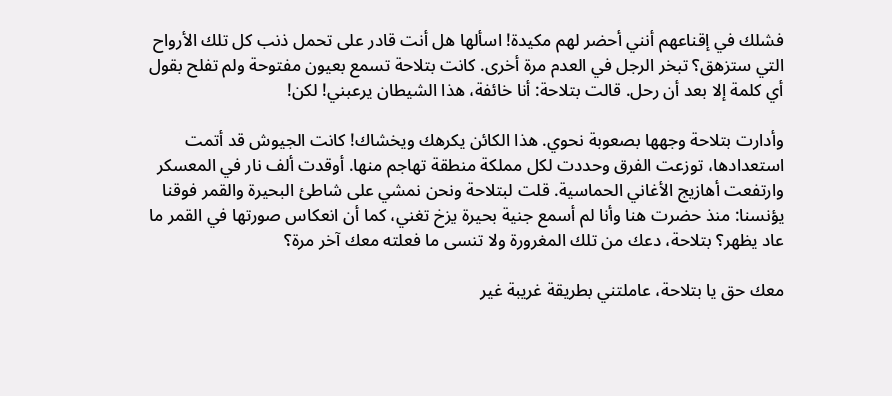فشلك في إقناعهم أنني أحضر لهم مكيدة! اسألها هل أنت قادر على تحمل ذنب كل تلك الأرواح التي ستزهق؟ تبخر الرجل في العدم مرة أخرى. كانت بتلاحة تسمع بعيون مفتوحة ولم تفلح بقول أي كلمة إلا بعد أن رحل. قالت بتلاحة: أنا خائفة، هذا الشيطان يرعبني! لكن!

وأدارت بتلاحة وجهها بصعوبة نحوي. هذا الكائن يكرهك ويخشاك! كانت الجيوش قد أتمت استعدادها، توزعت الفرق وحددت لكل مملكة منطقة تهاجم منها. أوقدت ألف نار في المعسكر وارتفعت أهازيج الأغاني الحماسية. قلت لبتلاحة ونحن نمشي على شاطئ البحيرة والقمر فوقنا يؤنسنا: منذ حضرت هنا وأنا لم أسمع جنية بحيرة يزخ تغني، كما أن انعكاس صورتها في القمر ما عاد يظهر؟ بتلاحة، دعك من تلك المغرورة ولا تنسى ما فعلته معك آخر مرة؟

معك حق يا بتلاحة، عاملتني بطريقة غريبة غير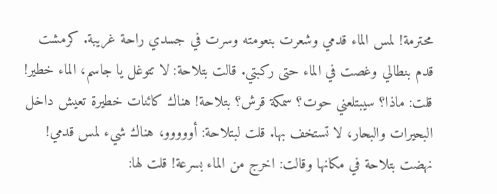محترمة! لمس الماء قدمي وشعرت بنعومته وسرت في جسدي راحة غريبة. كرمشت قدم بنطالي وغصت في الماء حتى ركبتي. قالت بتلاحة: لا تتوغل يا جاسم، الماء خطير! قلت: ماذا؟ سيبتلعني حوت؟ سمكة قرش؟ بتلاحة! هناك كائنات خطيرة تعيش داخل البحيرات والبحار، لا تستخف بها. قلت لبتلاحة: أووووو، هناك شيء لمس قدمي! نهضت بتلاحة في مكانها وقالت: اخرج من الماء بسرعة! قلت لها: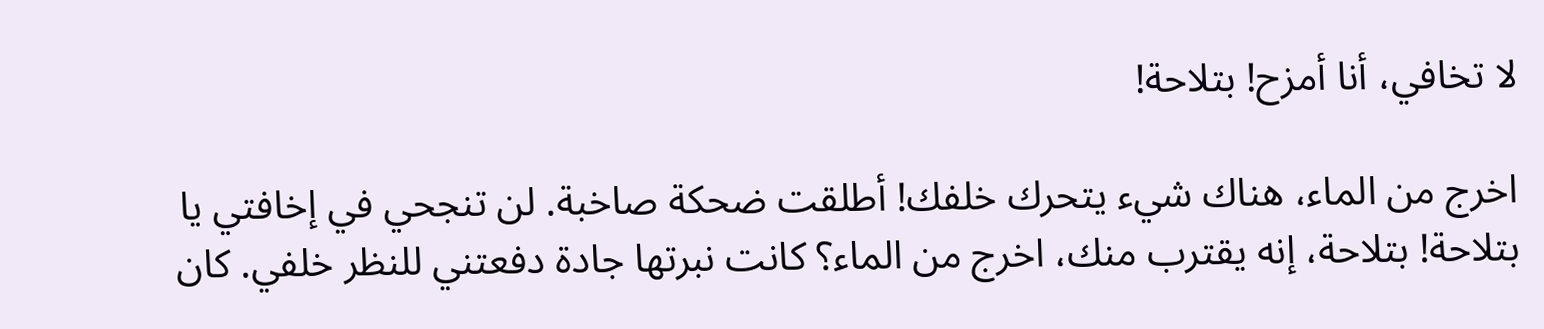لا تخافي، أنا أمزح! بتلاحة!

اخرج من الماء، هناك شيء يتحرك خلفك! أطلقت ضحكة صاخبة. لن تنجحي في إخافتي يا بتلاحة! بتلاحة، إنه يقترب منك، اخرج من الماء؟ كانت نبرتها جادة دفعتني للنظر خلفي. كان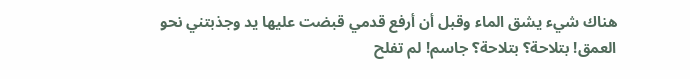هناك شيء يشق الماء وقبل أن أرفع قدمي قبضت عليها يد وجذبتني نحو العمق! بتلاحة؟ بتلاحة؟ جاسم! لم تفلح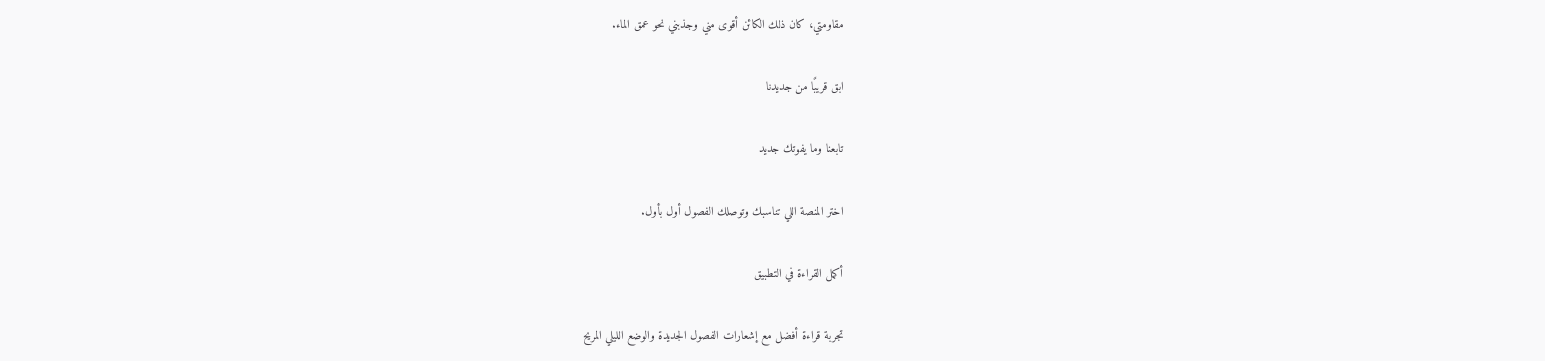مقاومتي، كان ذلك الكائن أقوى مني وجذبني نحو عمق الماء.

ابق قريبًا من جديدنا

تابعنا وما يفوتك جديد

اختر المنصة اللي تناسبك وتوصلك الفصول أول بأول.

أكمل القراءة في التطبيق

تجربة قراءة أفضل مع إشعارات الفصول الجديدة والوضع الليلي المريح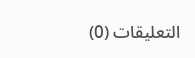التعليقات (0)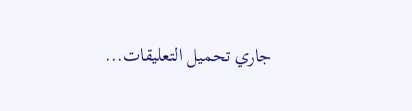جاري تحميل التعليقات...